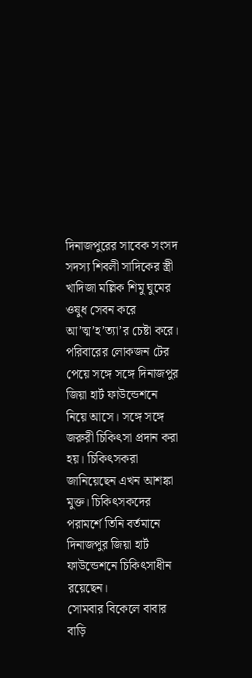দিনাজপুরের সাবেক সংসদ সদস্য শিবলী সাদিকের স্ত্রী খাদিজা মল্লিক শিমু ঘুমের ওষুধ সেবন করে আ’ত্ম’হ’ত্যা’র চেষ্টা করে। পরিবারের লোকজন টের পেয়ে সঙ্গে সঙ্গে দিনাজপুর জিয়া হার্ট ফাউন্ডেশনে নিয়ে আসে। সঙ্গে সঙ্গে জরুরী চিকিৎসা প্রদান করা হয়। চিকিৎসকরা জানিয়েছেন এখন আশঙ্কা মুক্ত। চিকিৎসকদের পরামর্শে তিনি বর্তমানে দিনাজপুর জিয়া হার্ট ফাউন্ডেশনে চিকিৎসাধীন রয়েছেন।
সোমবার বিকেলে বাবার বাড়ি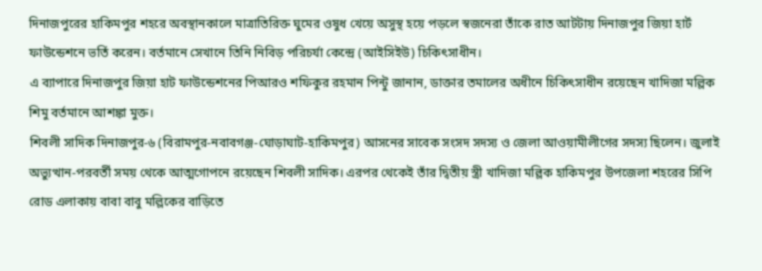দিনাজপুরের হাকিমপুর শহরে অবস্থানকালে মাত্রাতিরিক্ত ঘুমের ওষুধ খেয়ে অসুস্থ হয়ে পড়লে স্বজনেরা তাঁকে রাত আটটায় দিনাজপুর জিয়া হার্ট ফাউন্ডেশনে ভর্তি করেন। বর্তমানে সেখানে তিনি নিবিড় পরিচর্যা কেন্দ্রে (আইসিইউ) চিকিৎসাধীন।
এ ব্যাপারে দিনাজপুর জিয়া হাট ফাউন্ডেশনের পিআরও শফিকুর রহমান পিন্টু জানান, ডাক্তার তমালের অধীনে চিকিৎসাধীন রয়েছেন খাদিজা মল্লিক শিমু বর্তমানে আশঙ্কা মুক্ত।
শিবলী সাদিক দিনাজপুর-৬ (বিরামপুর-নবাবগঞ্জ-ঘোড়াঘাট-হাকিমপুর) আসনের সাবেক সংসদ সদস্য ও জেলা আওয়ামীলীগের সদস্য ছিলেন। জুলাই অভ্যুত্থান-পরবর্তী সময় থেকে আত্মগোপনে রয়েছেন শিবলী সাদিক। এরপর থেকেই তাঁর দ্বিতীয় স্ত্রী খাদিজা মল্লিক হাকিমপুর উপজেলা শহরের সিপি রোড এলাকায় বাবা বাবু মল্লিকের বাড়িতে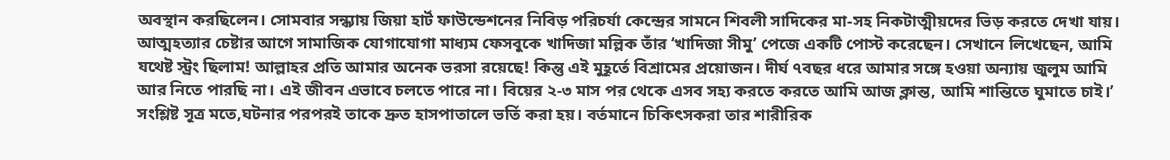অবস্থান করছিলেন। সোমবার সন্ধ্যায় জিয়া হার্ট ফাউন্ডেশনের নিবিড় পরিচর্যা কেন্দ্রের সামনে শিবলী সাদিকের মা-সহ নিকটাত্মীয়দের ভিড় করতে দেখা যায়।
আত্মহত্যার চেষ্টার আগে সামাজিক যোগাযোগা মাধ্যম ফেসবুকে খাদিজা মল্লিক তাঁর ‘খাদিজা সীমু’ পেজে একটি পোস্ট করেছেন। সেখানে লিখেছেন, আমি যথেষ্ট স্ট্রং ছিলাম! আল্লাহর প্রতি আমার অনেক ভরসা রয়েছে! কিন্তু এই মুহূর্তে বিশ্রামের প্রয়োজন। দীর্ঘ ৭বছর ধরে আমার সঙ্গে হওয়া অন্যায় জুলুম আমি আর নিতে পারছি না। এই জীবন এভাবে চলতে পারে না। বিয়ের ২-৩ মাস পর থেকে এসব সহ্য করতে করতে আমি আজ ক্লান্ত, আমি শান্তিতে ঘুমাতে চাই।’
সংশ্লিষ্ট সূত্র মতে,ঘটনার পরপরই তাকে দ্রুত হাসপাতালে ভর্তি করা হয়। বর্তমানে চিকিৎসকরা তার শারীরিক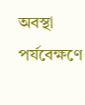অবস্থা পর্যবেক্ষণে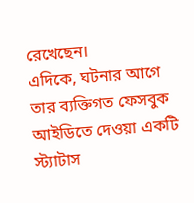রেখেছেন।
এদিকে, ঘটনার আগে তার ব্যক্তিগত ফেসবুক আইডিতে দেওয়া একটি স্ট্যাটাস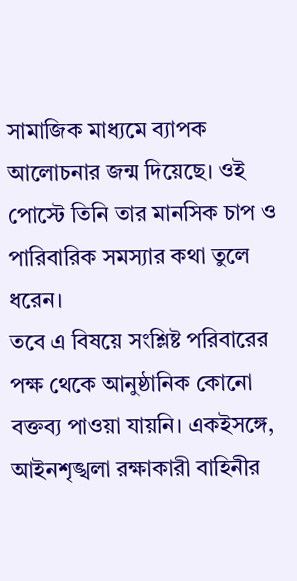সামাজিক মাধ্যমে ব্যাপক আলোচনার জন্ম দিয়েছে। ওই পোস্টে তিনি তার মানসিক চাপ ও পারিবারিক সমস্যার কথা তুলে ধরেন।
তবে এ বিষয়ে সংশ্লিষ্ট পরিবারের পক্ষ থেকে আনুষ্ঠানিক কোনো বক্তব্য পাওয়া যায়নি। একইসঙ্গে, আইনশৃঙ্খলা রক্ষাকারী বাহিনীর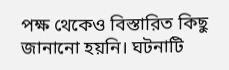পক্ষ থেকেও বিস্তারিত কিছু জানানো হয়নি। ঘটনাটি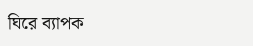ঘিরে ব্যাপক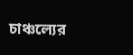চাঞ্চল্যের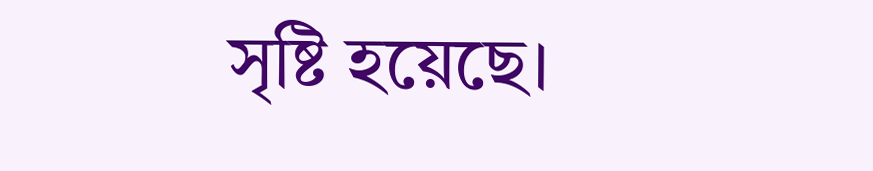সৃষ্টি হয়েছে।